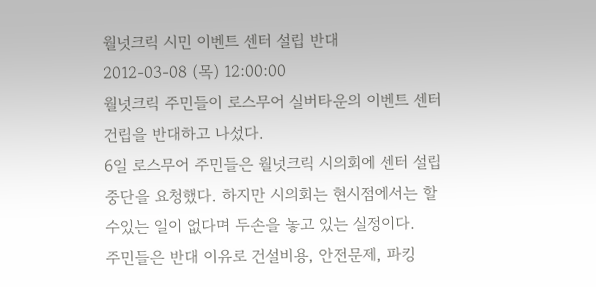월넛크릭 시민 이벤트 센터 설립 반대
2012-03-08 (목) 12:00:00
월넛크릭 주민들이 로스무어 실버타운의 이벤트 센터 건립을 반대하고 나섰다.
6일 로스무어 주민들은 월넛크릭 시의회에 센터 설립 중단을 요청했다. 하지만 시의회는 현시점에서는 할수있는 일이 없다며 두손을 놓고 있는 실정이다.
주민들은 반대 이유로 건설비용, 안전문제, 파킹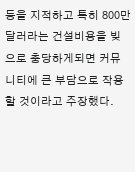등을 지적하고 특히 800만달러라는 건설비용을 빚으로 충당하게되면 커뮤니티에 큰 부담으로 작용할 것이라고 주장했다.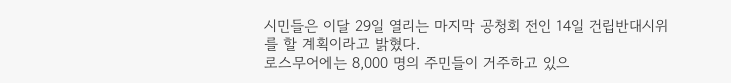시민들은 이달 29일 열리는 마지막 공청회 전인 14일 건립반대시위를 할 계획이라고 밝혔다.
로스무어에는 8,000 명의 주민들이 거주하고 있으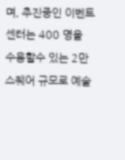며, 추진중인 이벤트 센터는 400 명을 수용할수 있는 2만스퀘어 규모로 예술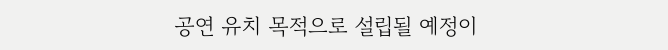공연 유치 목적으로 설립될 예정이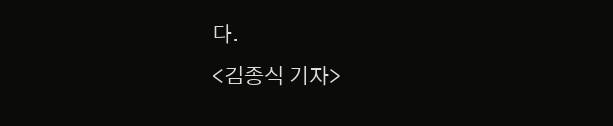다.
<김종식 기자>